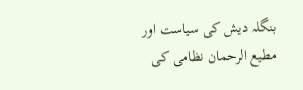بنگلہ دیش کی سیاست اور مطیع الرحمان نظامی کی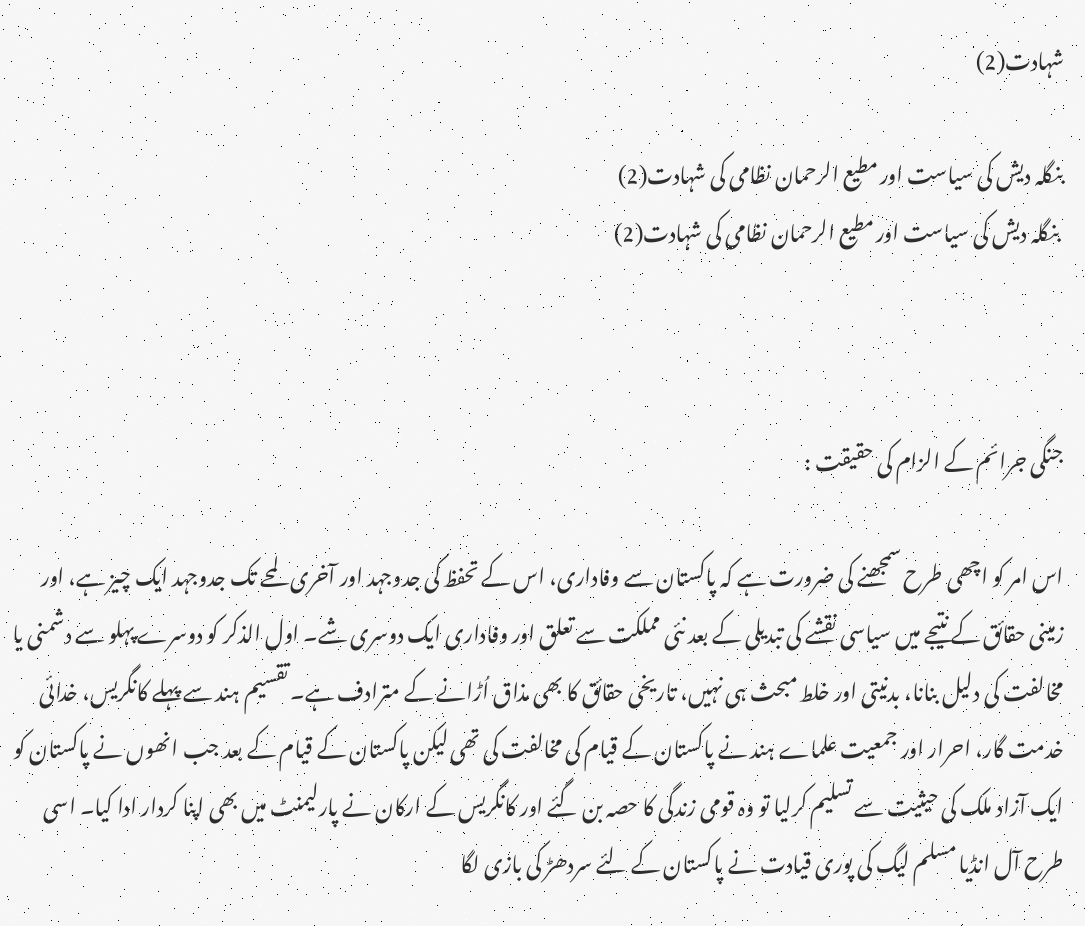شہادت(2)

بنگلہ دیش کی سیاست اور مطیع الرحمان نظامی کی شہادت(2)
 بنگلہ دیش کی سیاست اور مطیع الرحمان نظامی کی شہادت(2)



جنگی جرائم کے الزام کی حقیقت :

اس امر کو اچھی طرح سمجھنے کی ضرورت ہے کہ پاکستان سے وفاداری، اس کے تحفظ کی جدوجہد اور آخری لمحے تک جدوجہد ایک چیز ہے، اور زمینی حقائق کے نتیجے میں سیاسی نقشے کی تبدیلی کے بعد نئی مملکت سے تعلق اور وفاداری ایک دوسری شے۔ اول الذکر کو دوسرے پہلو سے دشمنی یا مخالفت کی دلیل بنانا، بدنیتی اور خلط مبحث ہی نہیں، تاریخی حقائق کا بھی مذاق اُڑانے کے مترادف ہے۔ تقسیم ہند سے پہلے کانگریس، خدائی خدمت گار، احرار اور جمعیت علماے ہند نے پاکستان کے قیام کی مخالفت کی تھی لیکن پاکستان کے قیام کے بعد جب انھوں نے پاکستان کو ایک آزاد ملک کی حیثیت سے تسلیم کرلیا تو وہ قومی زندگی کا حصہ بن گئے اور کانگریس کے ارکان نے پارلیمنٹ میں بھی اپنا کردار ادا کیا۔ اسی طرح آل انڈیا مسلم لیگ کی پوری قیادت نے پاکستان کے لئے سردھڑ کی بازی لگا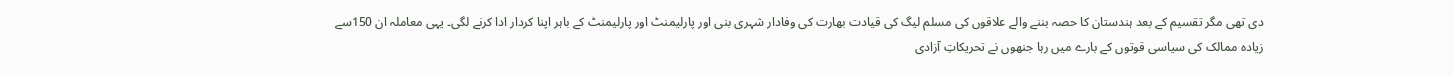دی تھی مگر تقسیم کے بعد ہندستان کا حصہ بننے والے علاقوں کی مسلم لیگ کی قیادت بھارت کی وفادار شہری بنی اور پارلیمنٹ اور پارلیمنٹ کے باہر اپنا کردار ادا کرنے لگی۔ یہی معاملہ ان 150سے زیادہ ممالک کی سیاسی قوتوں کے بارے میں رہا جنھوں نے تحریکاتِ آزادی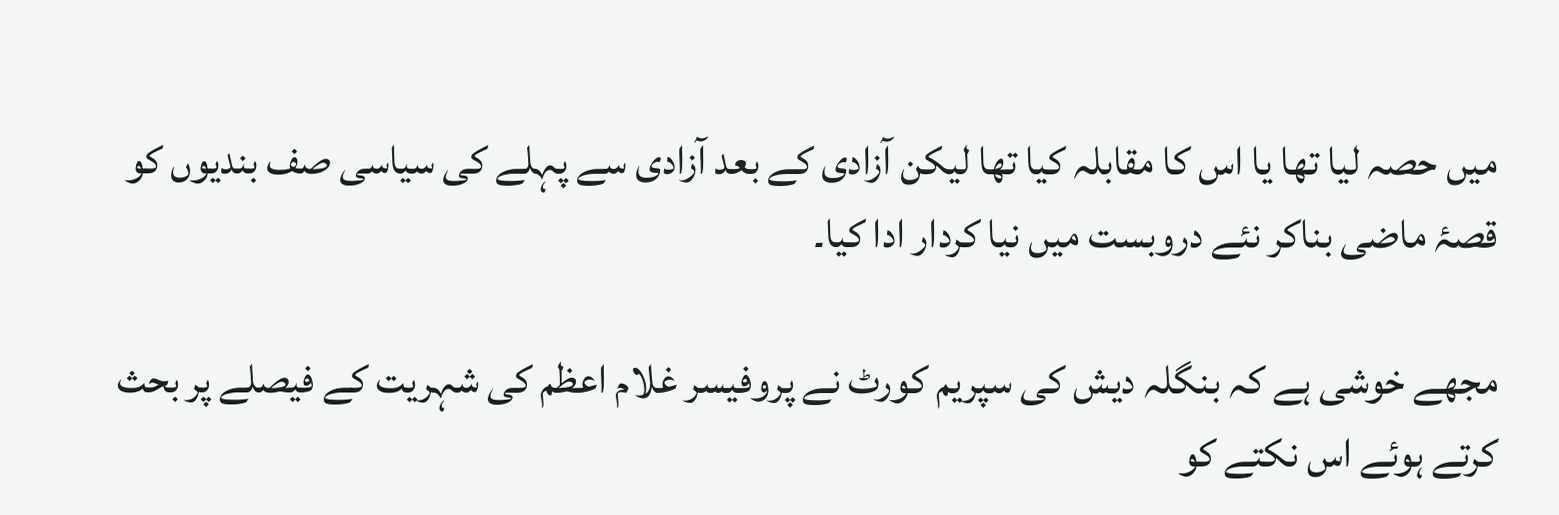میں حصہ لیا تھا یا اس کا مقابلہ کیا تھا لیکن آزادی کے بعد آزادی سے پہلے کی سیاسی صف بندیوں کو قصۂ ماضی بناکر نئے دروبست میں نیا کردار ادا کیا۔

مجھے خوشی ہے کہ بنگلہ دیش کی سپریم کورٹ نے پروفیسر غلام اعظم کی شہریت کے فیصلے پر بحث کرتے ہوئے اس نکتے کو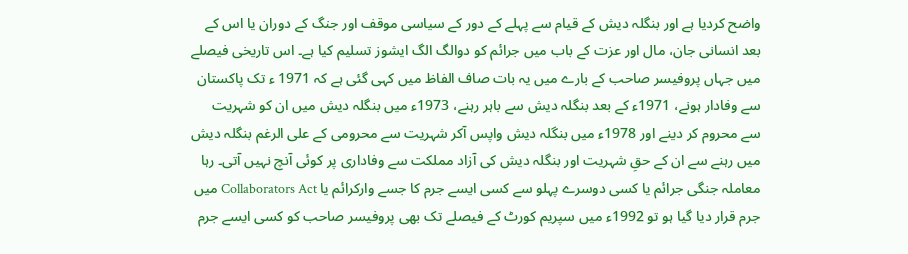واضح کردیا ہے اور بنگلہ دیش کے قیام سے پہلے کے دور کے سیاسی موقف اور جنگ کے دوران یا اس کے بعد انسانی جان، مال اور عزت کے باب میں جرائم کو دوالگ الگ ایشوز تسلیم کیا ہے۔ اس تاریخی فیصلے میں جہاں پروفیسر صاحب کے بارے میں یہ بات صاف الفاظ میں کہی گئی ہے کہ 1971 ء تک پاکستان سے وفادار ہونے، 1971ء کے بعد بنگلہ دیش سے باہر رہنے، 1973ء میں بنگلہ دیش میں ان کو شہریت سے محروم کر دینے اور 1978ء میں بنگلہ دیش واپس آکر شہریت سے محرومی کے علی الرغم بنگلہ دیش میں رہنے سے ان کے حقِ شہریت اور بنگلہ دیش کی آزاد مملکت سے وفاداری پر کوئی آنچ نہیں آتی۔ رہا معاملہ جنگی جرائم یا کسی دوسرے پہلو سے کسی ایسے جرم کا جسے وارکرائم یا Collaborators Act میں جرم قرار دیا گیا ہو تو 1992ء میں سپریم کورٹ کے فیصلے تک بھی پروفیسر صاحب کو کسی ایسے جرم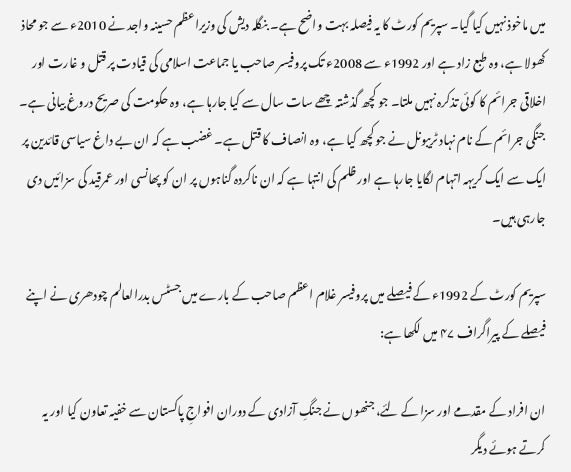میں ماخوذ نہیں کیا گیا۔ سپریم کورٹ کا یہ فیصلہ بہت واضح ہے۔ بنگلہ دیش کی وزیراعظم حسینہ واجد نے 2010ء سے جو محاذ کھولا ہے، وہ طبع زاد ہے اور 1992ء سے 2008ء تک پروفیسر صاحب یا جماعت اسلامی کی قیادت پر قتل و غارت اور اخلاقی جرائم کا کوئی تذکرہ نہیں ملتا۔ جو کچھ گذشتہ چھے سات سال سے کیا جارہا ہے، وہ حکومت کی صریح دروغ بیانی ہے۔ جنگی جرائم کے نام نہاد ٹریبونل نے جو کچھ کیا ہے، وہ انصاف کا قتل ہے۔ غضب ہے کہ ان بے داغ سیاسی قائدین پر ایک سے ایک کریہہ اتہام لگایا جارہا ہے اور ظلم کی انتہا ہے کہ ان ناکردہ گناہوں پر ان کو پھانسی اور عمرقید کی سزائیں دی جارہی ہیں۔

سپریم کورٹ کے 1992ء کے فیصلے میں پروفیسر غلام اعظم صاحب کے بارے میں جسٹس بدرالعالم چودھری نے اپنے فیصلے کے پیراگراف ۴۷ میں لکھا ہے:

ان افراد کے مقدمے اور سزا کے لئے، جنھوں نے جنگِ آزادی کے دوران افواجِ پاکستان سے خفیہ تعاون کیا اور یہ کرتے ہوئے دیگر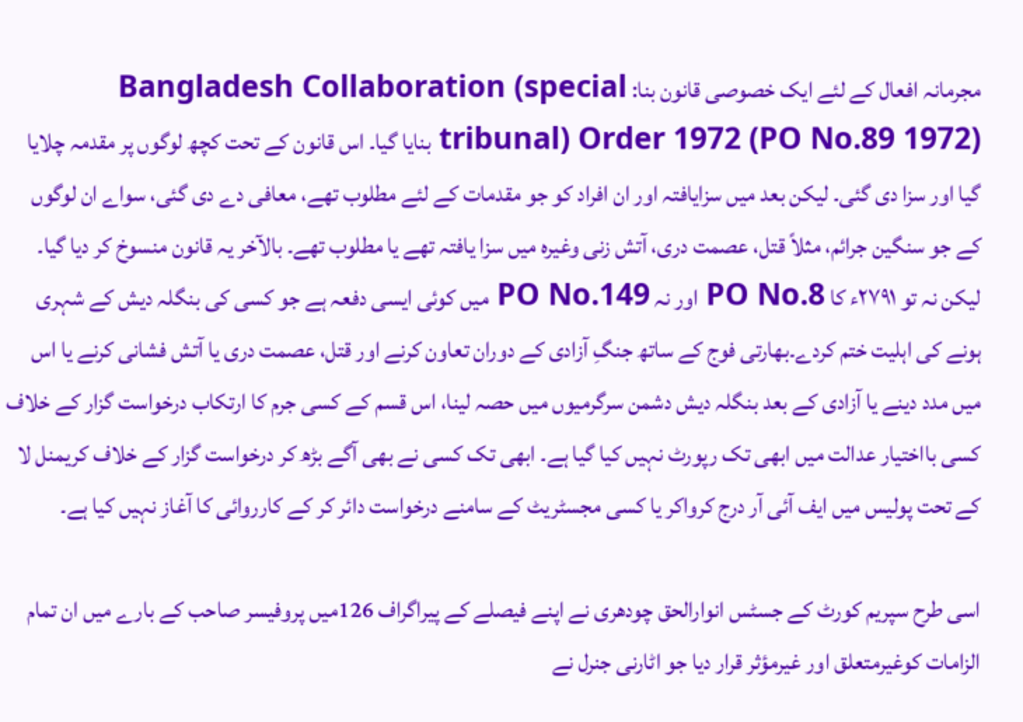مجرمانہ افعال کے لئے ایک خصوصی قانون بنا: Bangladesh Collaboration (special tribunal) Order 1972 (PO No.89 1972) بنایا گیا۔ اس قانون کے تحت کچھ لوگوں پر مقدمہ چلایا گیا اور سزا دی گئی۔ لیکن بعد میں سزایافتہ اور ان افراد کو جو مقدمات کے لئے مطلوب تھے، معافی دے دی گئی، سواے ان لوگوں کے جو سنگین جرائم، مثلاً قتل، عصمت دری، آتش زنی وغیرہ میں سزا یافتہ تھے یا مطلوب تھے۔ بالآخر یہ قانون منسوخ کر دیا گیا۔ لیکن نہ تو ۲۷۹۱ء کا PO No.8 اور نہ PO No.149 میں کوئی ایسی دفعہ ہے جو کسی کی بنگلہ دیش کے شہری ہونے کی اہلیت ختم کردے۔بھارتی فوج کے ساتھ جنگِ آزادی کے دوران تعاون کرنے اور قتل، عصمت دری یا آتش فشانی کرنے یا اس میں مدد دینے یا آزادی کے بعد بنگلہ دیش دشمن سرگرمیوں میں حصہ لینا، اس قسم کے کسی جرم کا ارتکاب درخواست گزار کے خلاف کسی بااختیار عدالت میں ابھی تک رپورٹ نہیں کیا گیا ہے۔ ابھی تک کسی نے بھی آگے بڑھ کر درخواست گزار کے خلاف کریمنل لا کے تحت پولیس میں ایف آئی آر درج کرواکر یا کسی مجسٹریٹ کے سامنے درخواست دائر کر کے کارروائی کا آغاز نہیں کیا ہے۔

اسی طرح سپریم کورٹ کے جسٹس انوارالحق چودھری نے اپنے فیصلے کے پیراگراف 126میں پروفیسر صاحب کے بارے میں ان تمام الزامات کوغیرمتعلق اور غیرمؤثر قرار دیا جو اٹارنی جنرل نے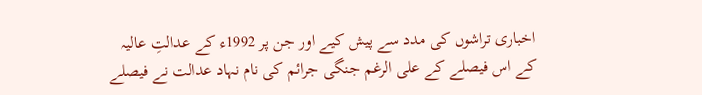اخباری تراشوں کی مدد سے پیش کیے اور جن پر 1992ء کے عدالتِ عالیہ کے اس فیصلے کے علی الرغم جنگی جرائم کی نام نہاد عدالت نے فیصلے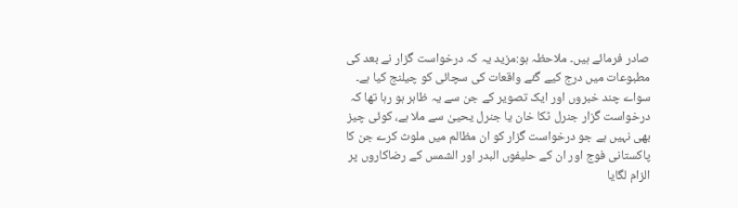صادر فرمائے ہیں۔ ملاحظہ ہو:مزید یہ کہ درخواست گزار نے بعد کی مطبوعات میں درج کیے گئے واقعات کی سچائی کو چیلنج کیا ہے۔ سواے چند خبروں اور ایک تصویر کے جن سے یہ ظاہر ہو رہا تھا کہ درخواست گزار جنرل ٹکا خان یا جنرل یحییٰ سے ملا ہے، کوئی چیز بھی نہیں ہے جو درخواست گزار کو ان مظالم میں ملوث کرے جن کا پاکستانی فوج اور ان کے حلیفوں البدر اور الشمس کے رضاکاروں پر الزام لگایا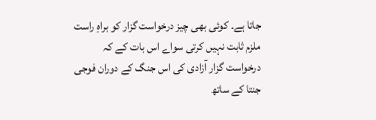جاتا ہے۔ کوئی بھی چیز درخواست گزار کو براہِ راست ملزم ثابت نہیں کرتی سواے اس بات کے کہ درخواست گزار آزادی کی اس جنگ کے دوران فوجی جنتا کے ساتھ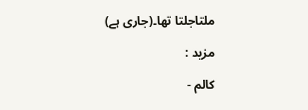ملتاجلتا تھا۔(جاری ہے)

مزید :

کالم -